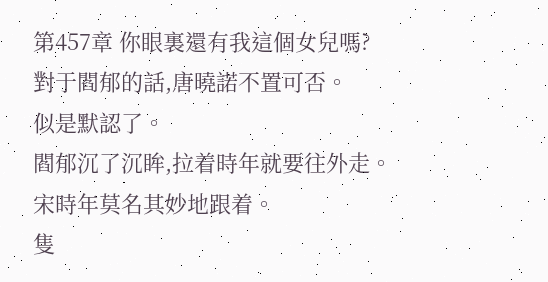第457章 你眼裏還有我這個女兒嗎?
對于閻郁的話,唐曉諾不置可否。
似是默認了。
閻郁沉了沉眸,拉着時年就要往外走。
宋時年莫名其妙地跟着。
隻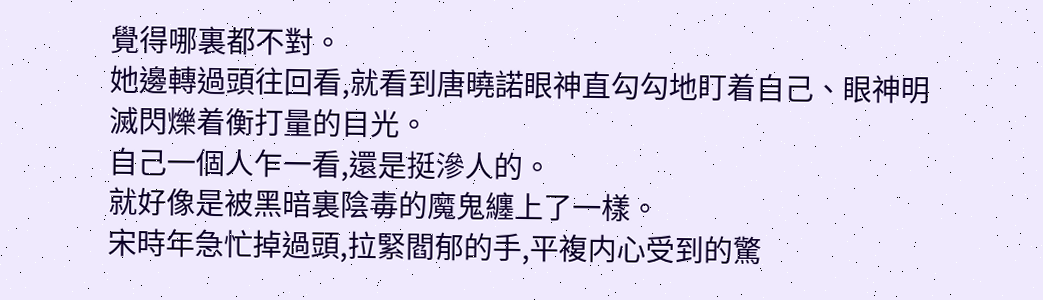覺得哪裏都不對。
她邊轉過頭往回看,就看到唐曉諾眼神直勾勾地盯着自己、眼神明滅閃爍着衡打量的目光。
自己一個人乍一看,還是挺滲人的。
就好像是被黑暗裏陰毒的魔鬼纏上了一樣。
宋時年急忙掉過頭,拉緊閻郁的手,平複内心受到的驚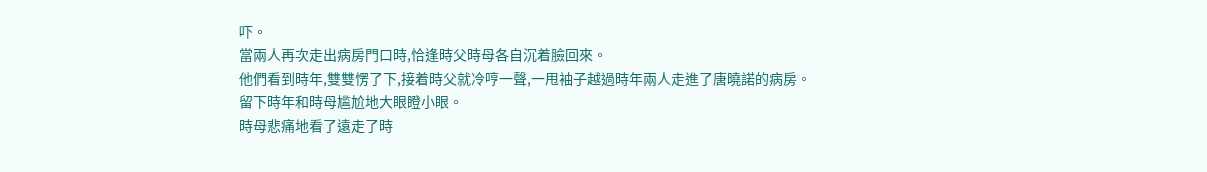吓。
當兩人再次走出病房門口時,恰逢時父時母各自沉着臉回來。
他們看到時年,雙雙愣了下,接着時父就冷哼一聲,一甩袖子越過時年兩人走進了唐曉諾的病房。
留下時年和時母尴尬地大眼瞪小眼。
時母悲痛地看了遠走了時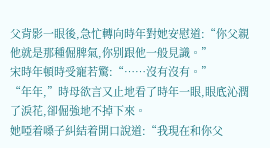父背影一眼後,急忙轉向時年對她安慰道:“你父親他就是那種倔脾氣,你别跟他一般見識。”
宋時年頓時受寵若驚:“……沒有沒有。”
“年年,”時母欲言又止地看了時年一眼,眼底沁潤了淚花,卻倔強地不掉下來。
她啞着嗓子糾結着開口說道:“我現在和你父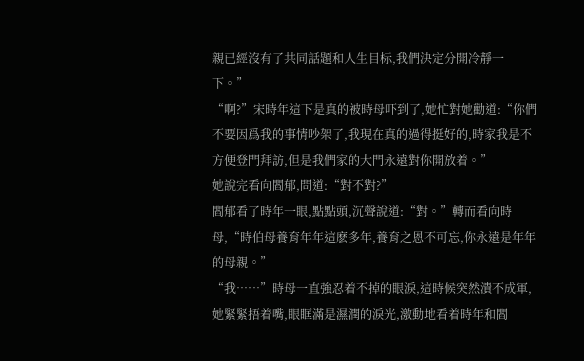親已經沒有了共同話題和人生目标,我們決定分開冷靜一下。”
“啊?”宋時年這下是真的被時母吓到了,她忙對她勸道:“你們不要因爲我的事情吵架了,我現在真的過得挺好的,時家我是不方便登門拜訪,但是我們家的大門永遠對你開放着。”
她說完看向閻郁,問道:“對不對?”
閻郁看了時年一眼,點點頭,沉聲說道:“對。”轉而看向時母,“時伯母養育年年這麽多年,養育之恩不可忘,你永遠是年年的母親。”
“我……”時母一直強忍着不掉的眼淚,這時候突然潰不成軍,她緊緊捂着嘴,眼眶滿是濕潤的淚光,激動地看着時年和閻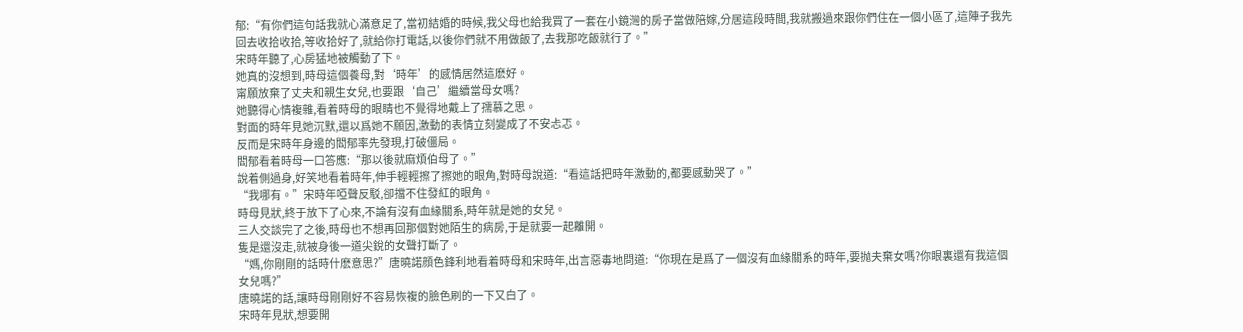郁:“有你們這句話我就心滿意足了,當初結婚的時候,我父母也給我買了一套在小鏡灣的房子當做陪嫁,分居這段時間,我就搬過來跟你們住在一個小區了,這陣子我先回去收拾收拾,等收拾好了,就給你打電話,以後你們就不用做飯了,去我那吃飯就行了。”
宋時年聽了,心房猛地被觸動了下。
她真的沒想到,時母這個養母,對‘時年’的感情居然這麽好。
甯願放棄了丈夫和親生女兒,也要跟‘自己’繼續當母女嗎?
她聽得心情複雜,看着時母的眼睛也不覺得地戴上了孺慕之思。
對面的時年見她沉默,還以爲她不願因,激動的表情立刻變成了不安忐忑。
反而是宋時年身邊的閻郁率先發現,打破僵局。
閻郁看着時母一口答應:“那以後就麻煩伯母了。”
說着側過身,好笑地看着時年,伸手輕輕擦了擦她的眼角,對時母說道:“看這話把時年激動的,都要感動哭了。”
“我哪有。”宋時年啞聲反駁,卻擋不住發紅的眼角。
時母見狀,終于放下了心來,不論有沒有血緣關系,時年就是她的女兒。
三人交談完了之後,時母也不想再回那個對她陌生的病房,于是就要一起離開。
隻是還沒走,就被身後一道尖銳的女聲打斷了。
“媽,你剛剛的話時什麽意思?”唐曉諾顔色鋒利地看着時母和宋時年,出言惡毒地問道:“你現在是爲了一個沒有血緣關系的時年,要抛夫棄女嗎?你眼裏還有我這個女兒嗎?”
唐曉諾的話,讓時母剛剛好不容易恢複的臉色刷的一下又白了。
宋時年見狀,想要開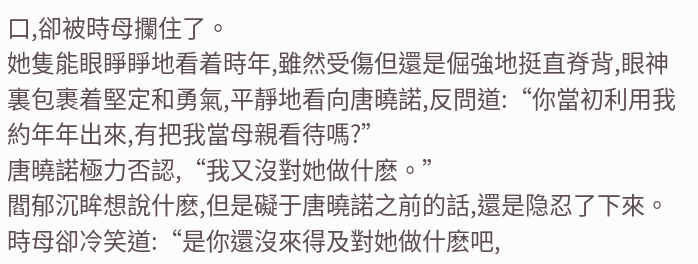口,卻被時母攔住了。
她隻能眼睜睜地看着時年,雖然受傷但還是倔強地挺直脊背,眼神裏包裹着堅定和勇氣,平靜地看向唐曉諾,反問道:“你當初利用我約年年出來,有把我當母親看待嗎?”
唐曉諾極力否認,“我又沒對她做什麽。”
閻郁沉眸想說什麽,但是礙于唐曉諾之前的話,還是隐忍了下來。
時母卻冷笑道:“是你還沒來得及對她做什麽吧,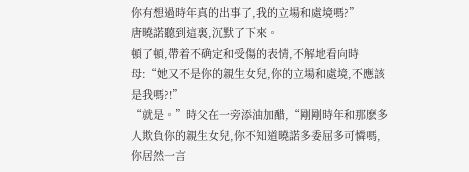你有想過時年真的出事了,我的立場和處境嗎?”
唐曉諾聽到這裏,沉默了下來。
頓了頓,帶着不确定和受傷的表情,不解地看向時母:“她又不是你的親生女兒,你的立場和處境,不應該是我嗎?!”
“就是。”時父在一旁添油加醋,“剛剛時年和那麽多人欺負你的親生女兒,你不知道曉諾多委屈多可憐嗎,你居然一言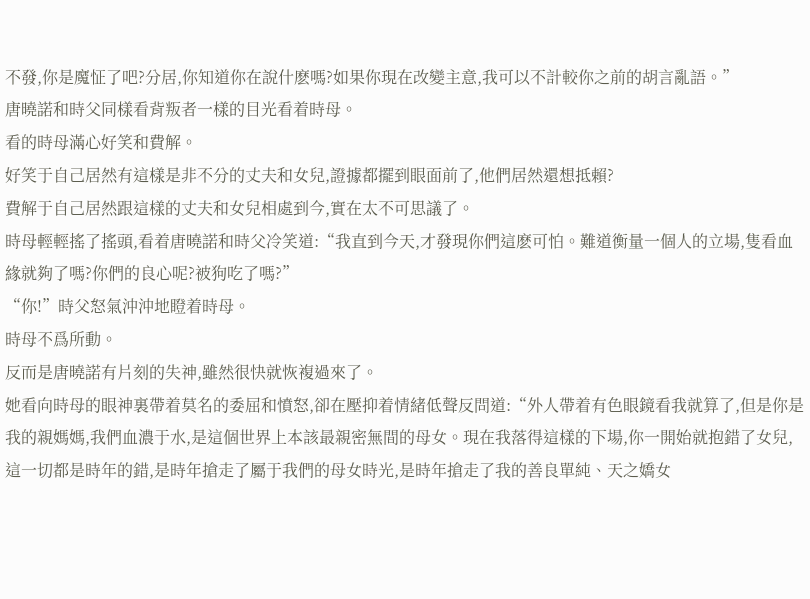不發,你是魔怔了吧?分居,你知道你在說什麽嗎?如果你現在改變主意,我可以不計較你之前的胡言亂語。”
唐曉諾和時父同樣看背叛者一樣的目光看着時母。
看的時母滿心好笑和費解。
好笑于自己居然有這樣是非不分的丈夫和女兒,證據都擺到眼面前了,他們居然還想抵賴?
費解于自己居然跟這樣的丈夫和女兒相處到今,實在太不可思議了。
時母輕輕搖了搖頭,看着唐曉諾和時父冷笑道:“我直到今天,才發現你們這麽可怕。難道衡量一個人的立場,隻看血緣就夠了嗎?你們的良心呢?被狗吃了嗎?”
“你!”時父怒氣沖沖地瞪着時母。
時母不爲所動。
反而是唐曉諾有片刻的失神,雖然很快就恢複過來了。
她看向時母的眼神裏帶着莫名的委屈和憤怒,卻在壓抑着情緒低聲反問道:“外人帶着有色眼鏡看我就算了,但是你是我的親媽媽,我們血濃于水,是這個世界上本該最親密無間的母女。現在我落得這樣的下場,你一開始就抱錯了女兒,這一切都是時年的錯,是時年搶走了屬于我們的母女時光,是時年搶走了我的善良單純、天之嬌女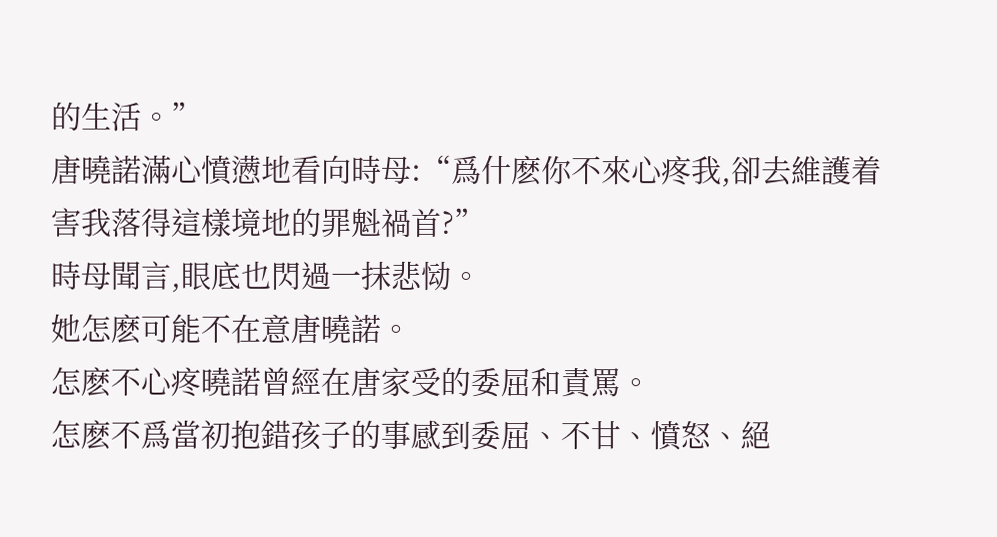的生活。”
唐曉諾滿心憤懑地看向時母:“爲什麽你不來心疼我,卻去維護着害我落得這樣境地的罪魁禍首?”
時母聞言,眼底也閃過一抹悲恸。
她怎麽可能不在意唐曉諾。
怎麽不心疼曉諾曾經在唐家受的委屈和責罵。
怎麽不爲當初抱錯孩子的事感到委屈、不甘、憤怒、絕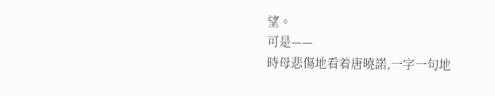望。
可是——
時母悲傷地看着唐曉諾,一字一句地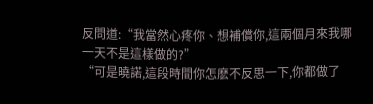反問道:“我當然心疼你、想補償你,這兩個月來我哪一天不是這樣做的?”
“可是曉諾,這段時間你怎麽不反思一下,你都做了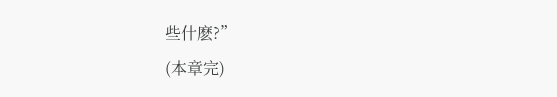些什麽?”
(本章完)